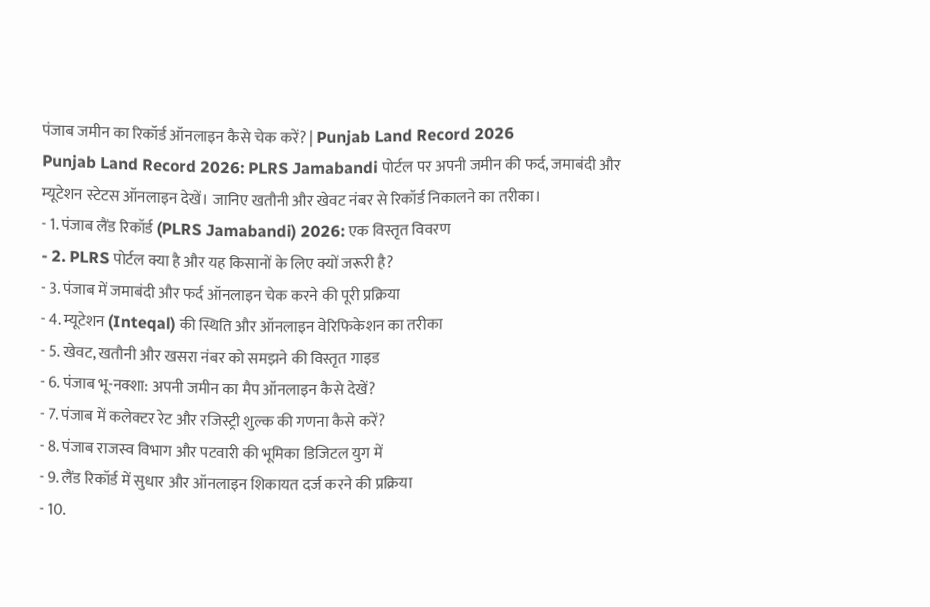पंजाब जमीन का रिकॉर्ड ऑनलाइन कैसे चेक करें? | Punjab Land Record 2026
Punjab Land Record 2026: PLRS Jamabandi पोर्टल पर अपनी जमीन की फर्द, जमाबंदी और म्यूटेशन स्टेटस ऑनलाइन देखें। जानिए खतौनी और खेवट नंबर से रिकॉर्ड निकालने का तरीका।
- 1. पंजाब लैंड रिकॉर्ड (PLRS Jamabandi) 2026: एक विस्तृत विवरण
- 2. PLRS पोर्टल क्या है और यह किसानों के लिए क्यों जरूरी है?
- 3. पंजाब में जमाबंदी और फर्द ऑनलाइन चेक करने की पूरी प्रक्रिया
- 4. म्यूटेशन (Inteqal) की स्थिति और ऑनलाइन वेरिफिकेशन का तरीका
- 5. खेवट, खतौनी और खसरा नंबर को समझने की विस्तृत गाइड
- 6. पंजाब भू-नक्शा: अपनी जमीन का मैप ऑनलाइन कैसे देखें?
- 7. पंजाब में कलेक्टर रेट और रजिस्ट्री शुल्क की गणना कैसे करें?
- 8. पंजाब राजस्व विभाग और पटवारी की भूमिका डिजिटल युग में
- 9. लैंड रिकॉर्ड में सुधार और ऑनलाइन शिकायत दर्ज करने की प्रक्रिया
- 10.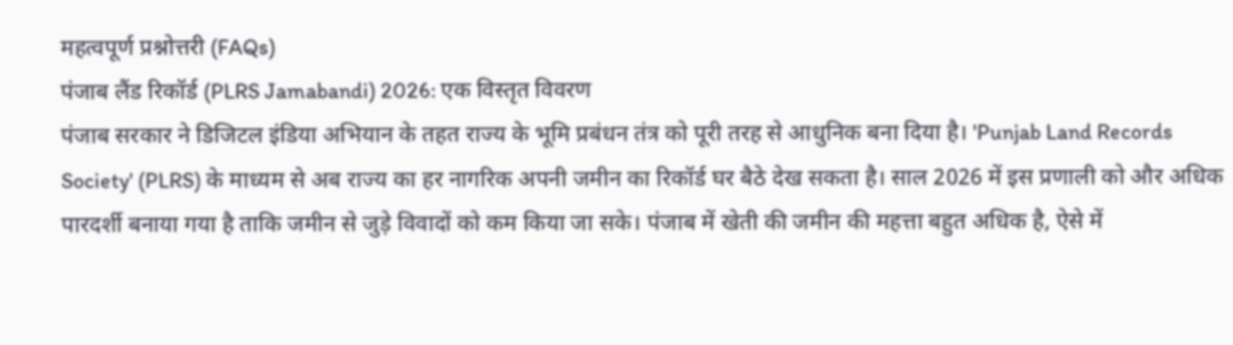महत्वपूर्ण प्रश्नोत्तरी (FAQs)
पंजाब लैंड रिकॉर्ड (PLRS Jamabandi) 2026: एक विस्तृत विवरण
पंजाब सरकार ने डिजिटल इंडिया अभियान के तहत राज्य के भूमि प्रबंधन तंत्र को पूरी तरह से आधुनिक बना दिया है। 'Punjab Land Records Society' (PLRS) के माध्यम से अब राज्य का हर नागरिक अपनी जमीन का रिकॉर्ड घर बैठे देख सकता है। साल 2026 में इस प्रणाली को और अधिक पारदर्शी बनाया गया है ताकि जमीन से जुड़े विवादों को कम किया जा सके। पंजाब में खेती की जमीन की महत्ता बहुत अधिक है, ऐसे में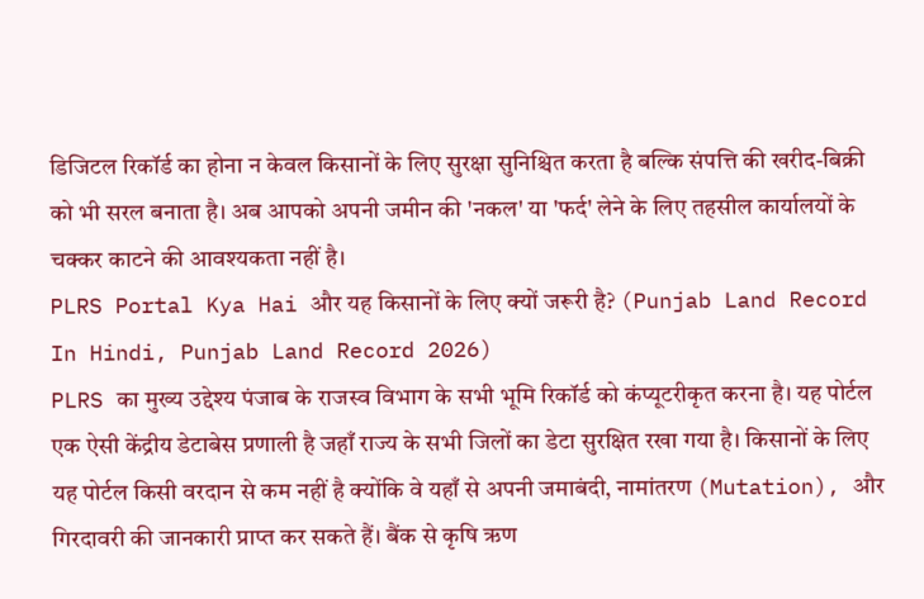डिजिटल रिकॉर्ड का होना न केवल किसानों के लिए सुरक्षा सुनिश्चित करता है बल्कि संपत्ति की खरीद-बिक्री को भी सरल बनाता है। अब आपको अपनी जमीन की 'नकल' या 'फर्द' लेने के लिए तहसील कार्यालयों के चक्कर काटने की आवश्यकता नहीं है।
PLRS Portal Kya Hai और यह किसानों के लिए क्यों जरूरी है? (Punjab Land Record In Hindi, Punjab Land Record 2026)
PLRS का मुख्य उद्देश्य पंजाब के राजस्व विभाग के सभी भूमि रिकॉर्ड को कंप्यूटरीकृत करना है। यह पोर्टल एक ऐसी केंद्रीय डेटाबेस प्रणाली है जहाँ राज्य के सभी जिलों का डेटा सुरक्षित रखा गया है। किसानों के लिए यह पोर्टल किसी वरदान से कम नहीं है क्योंकि वे यहाँ से अपनी जमाबंदी, नामांतरण (Mutation), और गिरदावरी की जानकारी प्राप्त कर सकते हैं। बैंक से कृषि ऋण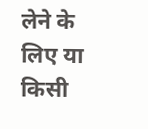लेने के लिए या किसी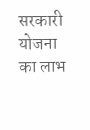सरकारी योजना का लाभ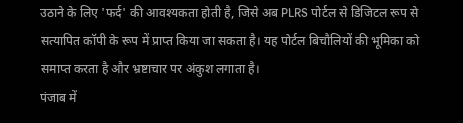उठाने के लिए 'फर्द' की आवश्यकता होती है, जिसे अब PLRS पोर्टल से डिजिटल रूप से सत्यापित कॉपी के रूप में प्राप्त किया जा सकता है। यह पोर्टल बिचौलियों की भूमिका को समाप्त करता है और भ्रष्टाचार पर अंकुश लगाता है।
पंजाब में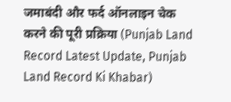जमाबंदी और फर्द ऑनलाइन चेक करने की पूरी प्रक्रिया (Punjab Land Record Latest Update, Punjab Land Record Ki Khabar)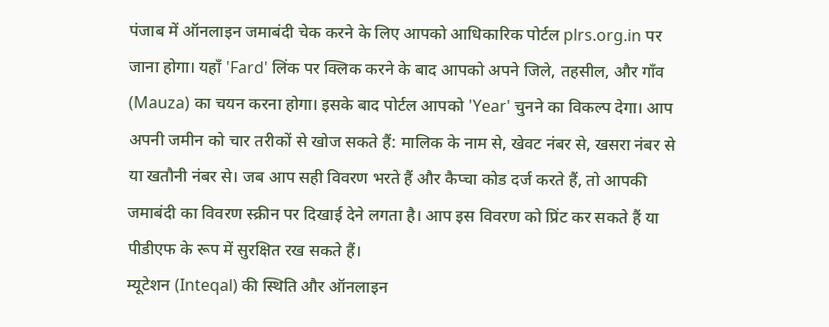पंजाब में ऑनलाइन जमाबंदी चेक करने के लिए आपको आधिकारिक पोर्टल plrs.org.in पर जाना होगा। यहाँ 'Fard' लिंक पर क्लिक करने के बाद आपको अपने जिले, तहसील, और गाँव (Mauza) का चयन करना होगा। इसके बाद पोर्टल आपको 'Year' चुनने का विकल्प देगा। आप अपनी जमीन को चार तरीकों से खोज सकते हैं: मालिक के नाम से, खेवट नंबर से, खसरा नंबर से या खतौनी नंबर से। जब आप सही विवरण भरते हैं और कैप्चा कोड दर्ज करते हैं, तो आपकी जमाबंदी का विवरण स्क्रीन पर दिखाई देने लगता है। आप इस विवरण को प्रिंट कर सकते हैं या पीडीएफ के रूप में सुरक्षित रख सकते हैं।
म्यूटेशन (Inteqal) की स्थिति और ऑनलाइन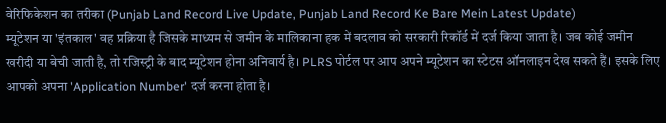वेरिफिकेशन का तरीका (Punjab Land Record Live Update, Punjab Land Record Ke Bare Mein Latest Update)
म्यूटेशन या 'इंतकाल' वह प्रक्रिया है जिसके माध्यम से जमीन के मालिकाना हक में बदलाव को सरकारी रिकॉर्ड में दर्ज किया जाता है। जब कोई जमीन खरीदी या बेची जाती है, तो रजिस्ट्री के बाद म्यूटेशन होना अनिवार्य है। PLRS पोर्टल पर आप अपने म्यूटेशन का स्टेटस ऑनलाइन देख सकते हैं। इसके लिए आपको अपना 'Application Number' दर्ज करना होता है।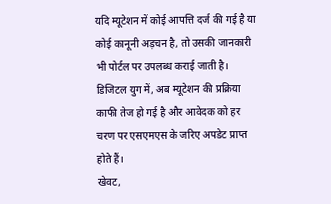यदि म्यूटेशन में कोई आपत्ति दर्ज की गई है या कोई कानूनी अड़चन है, तो उसकी जानकारी भी पोर्टल पर उपलब्ध कराई जाती है। डिजिटल युग में, अब म्यूटेशन की प्रक्रिया काफी तेज हो गई है और आवेदक को हर चरण पर एसएमएस के जरिए अपडेट प्राप्त होते हैं।
खेवट,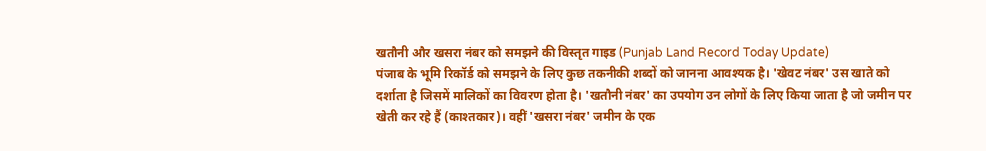खतौनी और खसरा नंबर को समझने की विस्तृत गाइड (Punjab Land Record Today Update)
पंजाब के भूमि रिकॉर्ड को समझने के लिए कुछ तकनीकी शब्दों को जानना आवश्यक है। 'खेवट नंबर' उस खाते को दर्शाता है जिसमें मालिकों का विवरण होता है। 'खतौनी नंबर' का उपयोग उन लोगों के लिए किया जाता है जो जमीन पर खेती कर रहे हैं (काश्तकार)। वहीं 'खसरा नंबर' जमीन के एक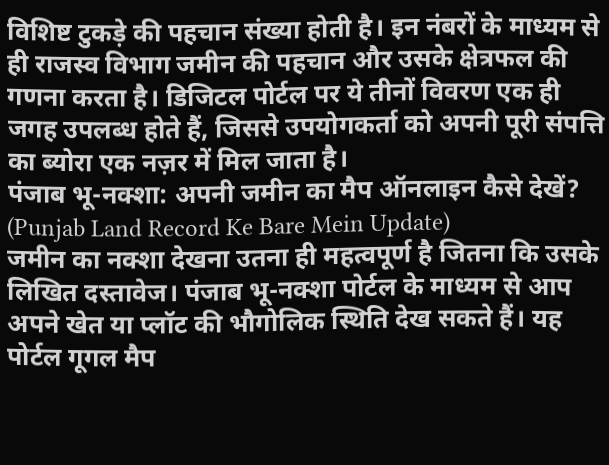विशिष्ट टुकड़े की पहचान संख्या होती है। इन नंबरों के माध्यम से ही राजस्व विभाग जमीन की पहचान और उसके क्षेत्रफल की गणना करता है। डिजिटल पोर्टल पर ये तीनों विवरण एक ही जगह उपलब्ध होते हैं, जिससे उपयोगकर्ता को अपनी पूरी संपत्ति का ब्योरा एक नज़र में मिल जाता है।
पंजाब भू-नक्शा: अपनी जमीन का मैप ऑनलाइन कैसे देखें? (Punjab Land Record Ke Bare Mein Update)
जमीन का नक्शा देखना उतना ही महत्वपूर्ण है जितना कि उसके लिखित दस्तावेज। पंजाब भू-नक्शा पोर्टल के माध्यम से आप अपने खेत या प्लॉट की भौगोलिक स्थिति देख सकते हैं। यह पोर्टल गूगल मैप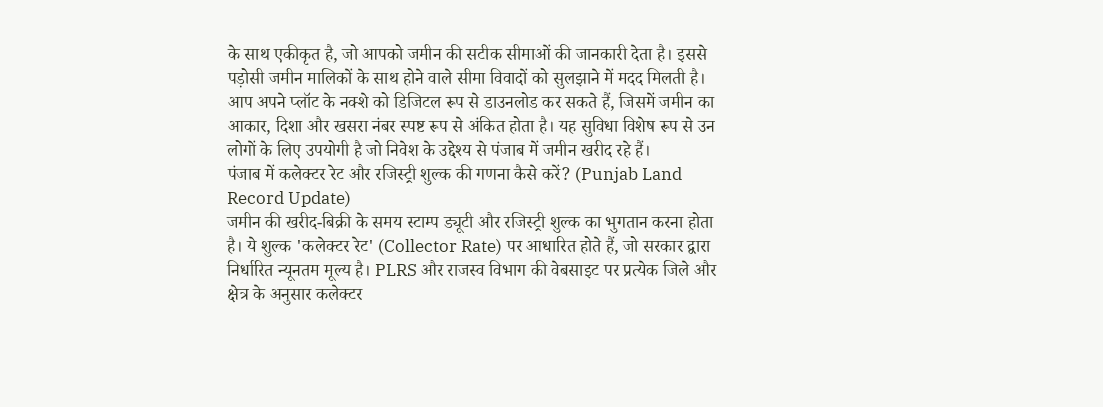के साथ एकीकृत है, जो आपको जमीन की सटीक सीमाओं की जानकारी देता है। इससे पड़ोसी जमीन मालिकों के साथ होने वाले सीमा विवादों को सुलझाने में मदद मिलती है। आप अपने प्लॉट के नक्शे को डिजिटल रूप से डाउनलोड कर सकते हैं, जिसमें जमीन का आकार, दिशा और खसरा नंबर स्पष्ट रूप से अंकित होता है। यह सुविधा विशेष रूप से उन लोगों के लिए उपयोगी है जो निवेश के उद्देश्य से पंजाब में जमीन खरीद रहे हैं।
पंजाब में कलेक्टर रेट और रजिस्ट्री शुल्क की गणना कैसे करें? (Punjab Land Record Update)
जमीन की खरीद-बिक्री के समय स्टाम्प ड्यूटी और रजिस्ट्री शुल्क का भुगतान करना होता है। ये शुल्क 'कलेक्टर रेट' (Collector Rate) पर आधारित होते हैं, जो सरकार द्वारा निर्धारित न्यूनतम मूल्य है। PLRS और राजस्व विभाग की वेबसाइट पर प्रत्येक जिले और क्षेत्र के अनुसार कलेक्टर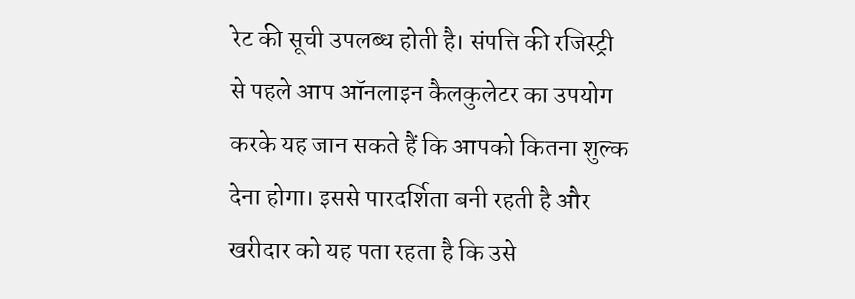रेट की सूची उपलब्ध होती है। संपत्ति की रजिस्ट्री से पहले आप ऑनलाइन कैलकुलेटर का उपयोग करके यह जान सकते हैं कि आपको कितना शुल्क देना होगा। इससे पारदर्शिता बनी रहती है और खरीदार को यह पता रहता है कि उसे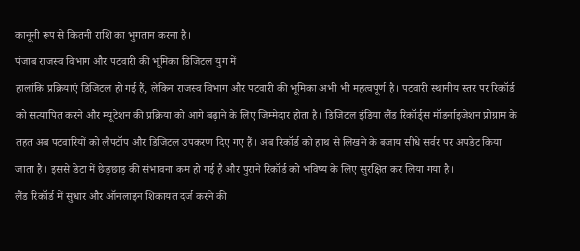कानूनी रूप से कितनी राशि का भुगतान करना है।
पंजाब राजस्व विभाग और पटवारी की भूमिका डिजिटल युग में
हालांकि प्रक्रियाएं डिजिटल हो गई हैं, लेकिन राजस्व विभाग और पटवारी की भूमिका अभी भी महत्वपूर्ण है। पटवारी स्थानीय स्तर पर रिकॉर्ड को सत्यापित करने और म्यूटेशन की प्रक्रिया को आगे बढ़ाने के लिए जिम्मेदार होता है। डिजिटल इंडिया लैंड रिकॉर्ड्स मॉडर्नाइजेशन प्रोग्राम के तहत अब पटवारियों को लैपटॉप और डिजिटल उपकरण दिए गए हैं। अब रिकॉर्ड को हाथ से लिखने के बजाय सीधे सर्वर पर अपडेट किया जाता है। इससे डेटा में छेड़छाड़ की संभावना कम हो गई है और पुराने रिकॉर्ड को भविष्य के लिए सुरक्षित कर लिया गया है।
लैंड रिकॉर्ड में सुधार और ऑनलाइन शिकायत दर्ज करने की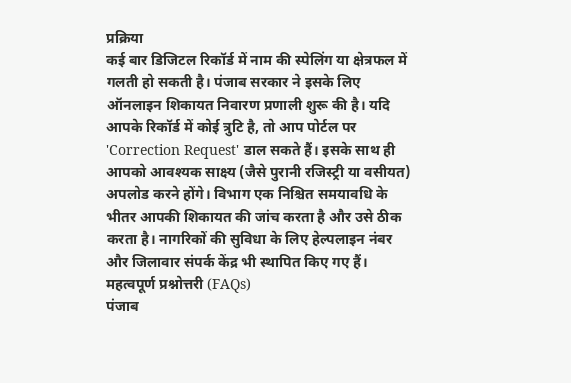प्रक्रिया
कई बार डिजिटल रिकॉर्ड में नाम की स्पेलिंग या क्षेत्रफल में गलती हो सकती है। पंजाब सरकार ने इसके लिए ऑनलाइन शिकायत निवारण प्रणाली शुरू की है। यदि आपके रिकॉर्ड में कोई त्रुटि है, तो आप पोर्टल पर 'Correction Request' डाल सकते हैं। इसके साथ ही आपको आवश्यक साक्ष्य (जैसे पुरानी रजिस्ट्री या वसीयत) अपलोड करने होंगे। विभाग एक निश्चित समयावधि के भीतर आपकी शिकायत की जांच करता है और उसे ठीक करता है। नागरिकों की सुविधा के लिए हेल्पलाइन नंबर और जिलावार संपर्क केंद्र भी स्थापित किए गए हैं।
महत्वपूर्ण प्रश्नोत्तरी (FAQs)
पंजाब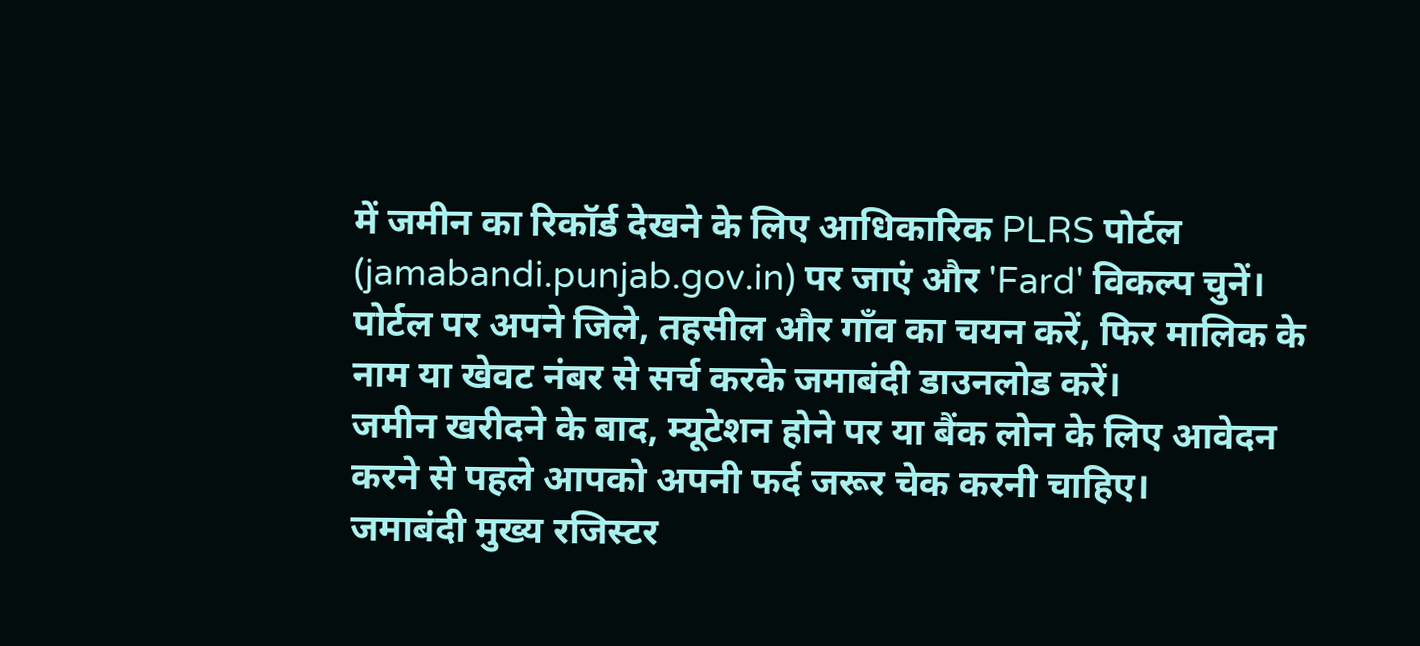में जमीन का रिकॉर्ड देखने के लिए आधिकारिक PLRS पोर्टल (jamabandi.punjab.gov.in) पर जाएं और 'Fard' विकल्प चुनें।
पोर्टल पर अपने जिले, तहसील और गाँव का चयन करें, फिर मालिक के नाम या खेवट नंबर से सर्च करके जमाबंदी डाउनलोड करें।
जमीन खरीदने के बाद, म्यूटेशन होने पर या बैंक लोन के लिए आवेदन करने से पहले आपको अपनी फर्द जरूर चेक करनी चाहिए।
जमाबंदी मुख्य रजिस्टर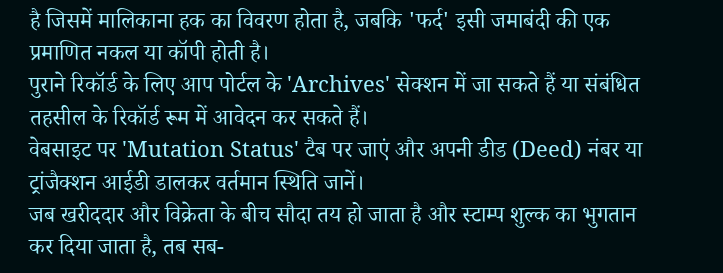है जिसमें मालिकाना हक का विवरण होता है, जबकि 'फर्द' इसी जमाबंदी की एक प्रमाणित नकल या कॉपी होती है।
पुराने रिकॉर्ड के लिए आप पोर्टल के 'Archives' सेक्शन में जा सकते हैं या संबंधित तहसील के रिकॉर्ड रूम में आवेदन कर सकते हैं।
वेबसाइट पर 'Mutation Status' टैब पर जाएं और अपनी डीड (Deed) नंबर या ट्रांजैक्शन आईडी डालकर वर्तमान स्थिति जानें।
जब खरीददार और विक्रेता के बीच सौदा तय हो जाता है और स्टाम्प शुल्क का भुगतान कर दिया जाता है, तब सब-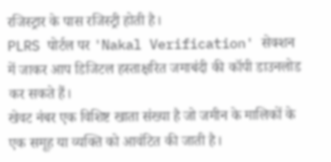रजिस्ट्रार के पास रजिस्ट्री होती है।
PLRS पोर्टल पर 'Nakal Verification' सेक्शन में जाकर आप डिजिटल हस्ताक्षरित जमाबंदी की कॉपी डाउनलोड कर सकते हैं।
खेवट नंबर एक विशिष्ट खाता संख्या है जो जमीन के मालिकों के एक समूह या व्यक्ति को आवंटित की जाती है।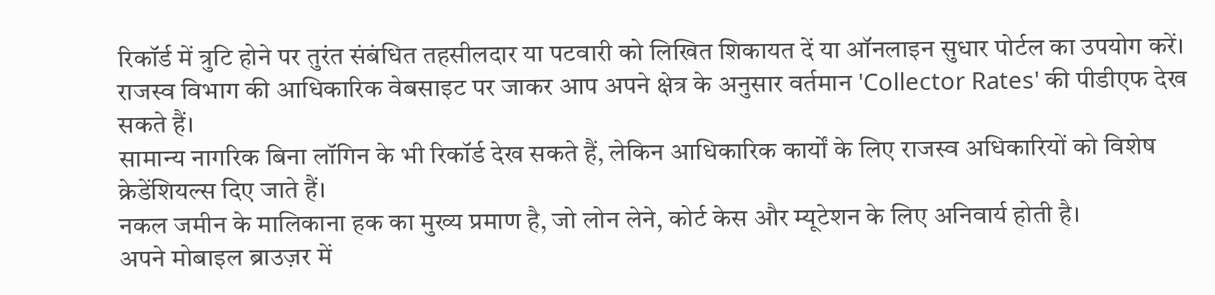रिकॉर्ड में त्रुटि होने पर तुरंत संबंधित तहसीलदार या पटवारी को लिखित शिकायत दें या ऑनलाइन सुधार पोर्टल का उपयोग करें।
राजस्व विभाग की आधिकारिक वेबसाइट पर जाकर आप अपने क्षेत्र के अनुसार वर्तमान 'Collector Rates' की पीडीएफ देख सकते हैं।
सामान्य नागरिक बिना लॉगिन के भी रिकॉर्ड देख सकते हैं, लेकिन आधिकारिक कार्यों के लिए राजस्व अधिकारियों को विशेष क्रेडेंशियल्स दिए जाते हैं।
नकल जमीन के मालिकाना हक का मुख्य प्रमाण है, जो लोन लेने, कोर्ट केस और म्यूटेशन के लिए अनिवार्य होती है।
अपने मोबाइल ब्राउज़र में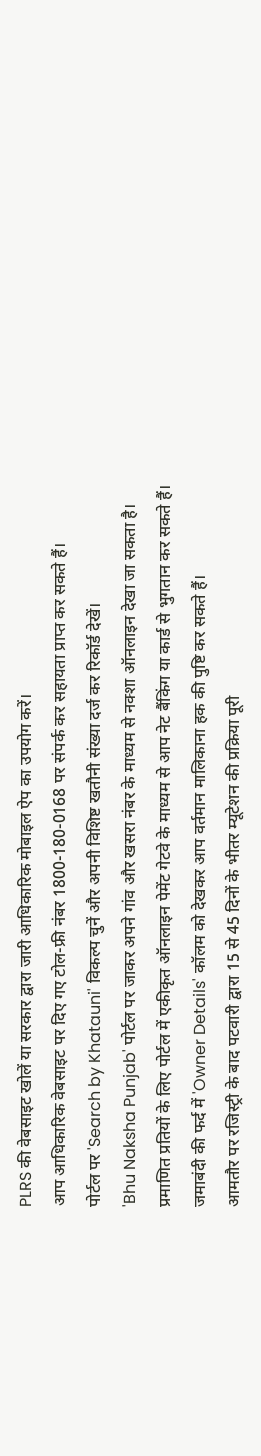PLRS की वेबसाइट खोलें या सरकार द्वारा जारी आधिकारिक मोबाइल ऐप का उपयोग करें।
आप आधिकारिक वेबसाइट पर दिए गए टोल-फ्री नंबर 1800-180-0168 पर संपर्क कर सहायता प्राप्त कर सकते हैं।
पोर्टल पर 'Search by Khatauni' विकल्प चुनें और अपनी विशिष्ट खतौनी संख्या दर्ज कर रिकॉर्ड देखें।
'Bhu Naksha Punjab' पोर्टल पर जाकर अपने गांव और खसरा नंबर के माध्यम से नक्शा ऑनलाइन देखा जा सकता है।
प्रमाणित प्रतियों के लिए पोर्टल में एकीकृत ऑनलाइन पेमेंट गेटवे के माध्यम से आप नेट बैंकिंग या कार्ड से भुगतान कर सकते हैं।
जमाबंदी की फर्द में 'Owner Details' कॉलम को देखकर आप वर्तमान मालिकाना हक की पुष्टि कर सकते हैं।
आमतौर पर रजिस्ट्री के बाद पटवारी द्वारा 15 से 45 दिनों के भीतर म्यूटेशन की प्रक्रिया पूरी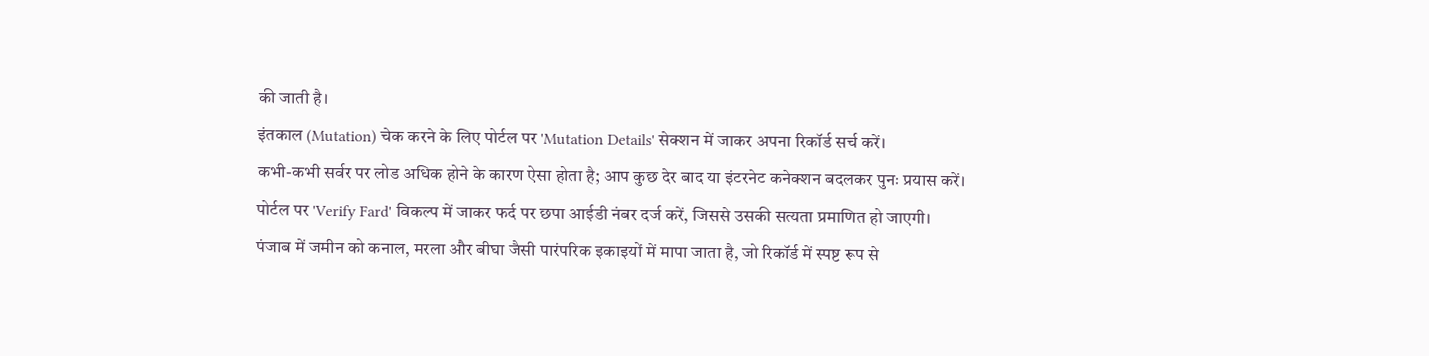की जाती है।
इंतकाल (Mutation) चेक करने के लिए पोर्टल पर 'Mutation Details' सेक्शन में जाकर अपना रिकॉर्ड सर्च करें।
कभी-कभी सर्वर पर लोड अधिक होने के कारण ऐसा होता है; आप कुछ देर बाद या इंटरनेट कनेक्शन बदलकर पुनः प्रयास करें।
पोर्टल पर 'Verify Fard' विकल्प में जाकर फर्द पर छपा आईडी नंबर दर्ज करें, जिससे उसकी सत्यता प्रमाणित हो जाएगी।
पंजाब में जमीन को कनाल, मरला और बीघा जैसी पारंपरिक इकाइयों में मापा जाता है, जो रिकॉर्ड में स्पष्ट रूप से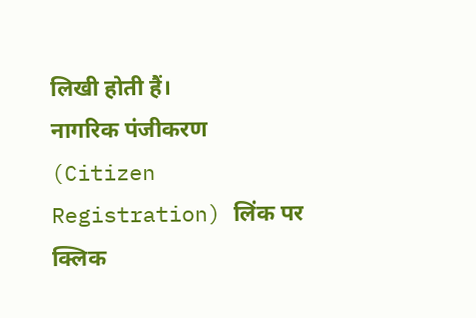लिखी होती हैं।
नागरिक पंजीकरण (Citizen Registration) लिंक पर क्लिक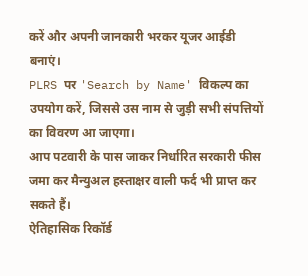करें और अपनी जानकारी भरकर यूजर आईडी बनाएं।
PLRS पर 'Search by Name' विकल्प का उपयोग करें, जिससे उस नाम से जुड़ी सभी संपत्तियों का विवरण आ जाएगा।
आप पटवारी के पास जाकर निर्धारित सरकारी फीस जमा कर मैन्युअल हस्ताक्षर वाली फर्द भी प्राप्त कर सकते हैं।
ऐतिहासिक रिकॉर्ड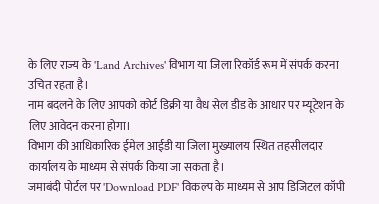के लिए राज्य के 'Land Archives' विभाग या जिला रिकॉर्ड रूम में संपर्क करना उचित रहता है।
नाम बदलने के लिए आपको कोर्ट डिक्री या वैध सेल डीड के आधार पर म्यूटेशन के लिए आवेदन करना होगा।
विभाग की आधिकारिक ईमेल आईडी या जिला मुख्यालय स्थित तहसीलदार कार्यालय के माध्यम से संपर्क किया जा सकता है।
जमाबंदी पोर्टल पर 'Download PDF' विकल्प के माध्यम से आप डिजिटल कॉपी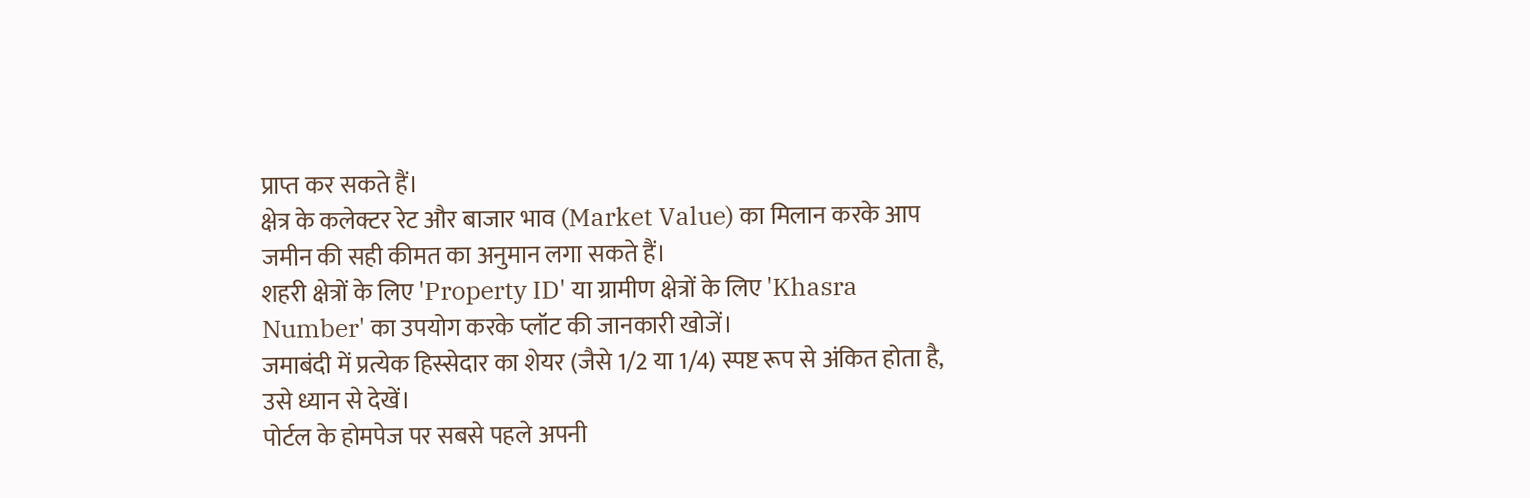प्राप्त कर सकते हैं।
क्षेत्र के कलेक्टर रेट और बाजार भाव (Market Value) का मिलान करके आप जमीन की सही कीमत का अनुमान लगा सकते हैं।
शहरी क्षेत्रों के लिए 'Property ID' या ग्रामीण क्षेत्रों के लिए 'Khasra Number' का उपयोग करके प्लॉट की जानकारी खोजें।
जमाबंदी में प्रत्येक हिस्सेदार का शेयर (जैसे 1/2 या 1/4) स्पष्ट रूप से अंकित होता है, उसे ध्यान से देखें।
पोर्टल के होमपेज पर सबसे पहले अपनी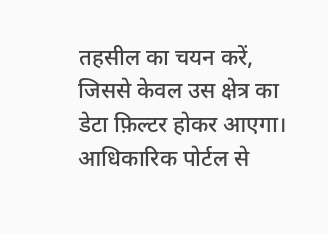तहसील का चयन करें, जिससे केवल उस क्षेत्र का डेटा फ़िल्टर होकर आएगा।
आधिकारिक पोर्टल से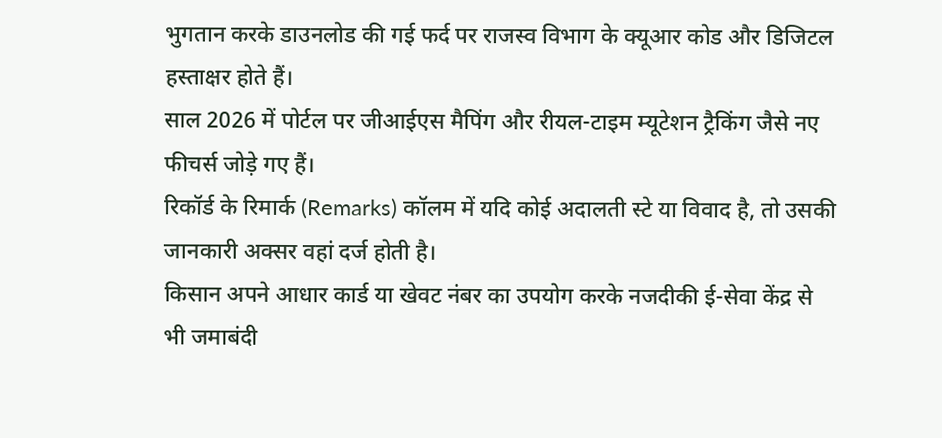भुगतान करके डाउनलोड की गई फर्द पर राजस्व विभाग के क्यूआर कोड और डिजिटल हस्ताक्षर होते हैं।
साल 2026 में पोर्टल पर जीआईएस मैपिंग और रीयल-टाइम म्यूटेशन ट्रैकिंग जैसे नए फीचर्स जोड़े गए हैं।
रिकॉर्ड के रिमार्क (Remarks) कॉलम में यदि कोई अदालती स्टे या विवाद है, तो उसकी जानकारी अक्सर वहां दर्ज होती है।
किसान अपने आधार कार्ड या खेवट नंबर का उपयोग करके नजदीकी ई-सेवा केंद्र से भी जमाबंदी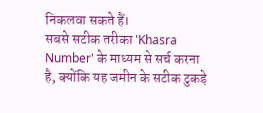निकलवा सकते हैं।
सबसे सटीक तरीका 'Khasra Number' के माध्यम से सर्च करना है, क्योंकि यह जमीन के सटीक टुकड़े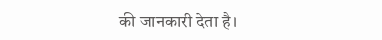की जानकारी देता है।